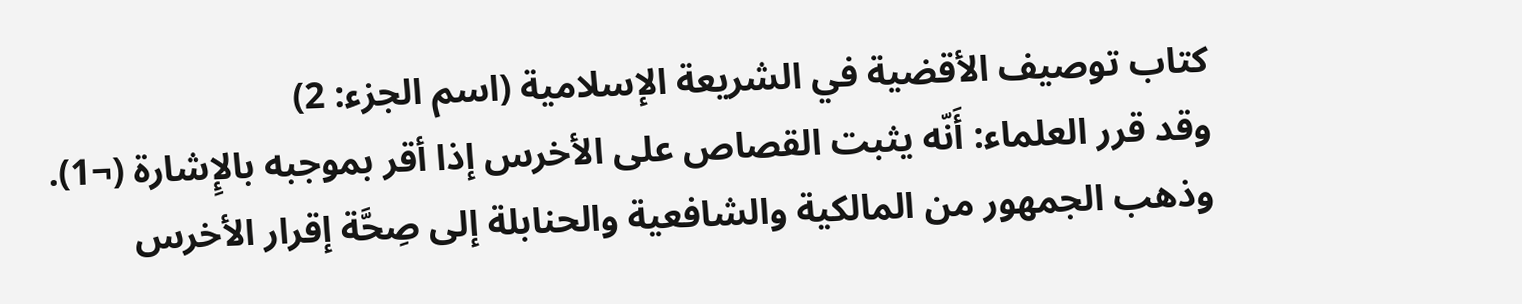كتاب توصيف الأقضية في الشريعة الإسلامية (اسم الجزء: 2)
وقد قرر العلماء: أَنّه يثبت القصاص على الأخرس إذا أقر بموجبه بالإِشارة (¬1).
وذهب الجمهور من المالكية والشافعية والحنابلة إلى صِحَّة إقرار الأخرس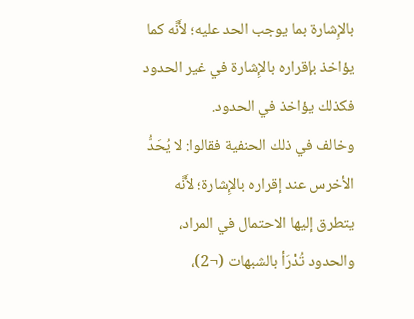بالإِشارة بما يوجب الحد عليه؛ لأَنَّه كما يؤاخذ بإقراره بالإِشارة في غير الحدود فكذلك يؤاخذ في الحدود.
وخالف في ذلك الحنفية فقالوا: لا يُحَدُّ الأخرس عند إقراره بالإِشارة؛ لأَنَّه يتطرق إليها الاحتمال في المراد، والحدود تُدْرَأ بالشبهات (¬2)،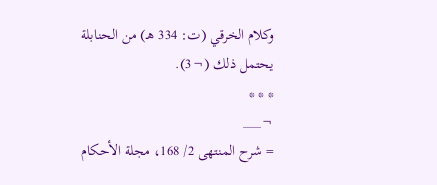وكلام الخرقي (ت: 334 هـ) من الحنابلة يحتمل ذلك (¬3).
* * *
¬___
= شرح المنتهى 2/ 168، مجلة الأحكام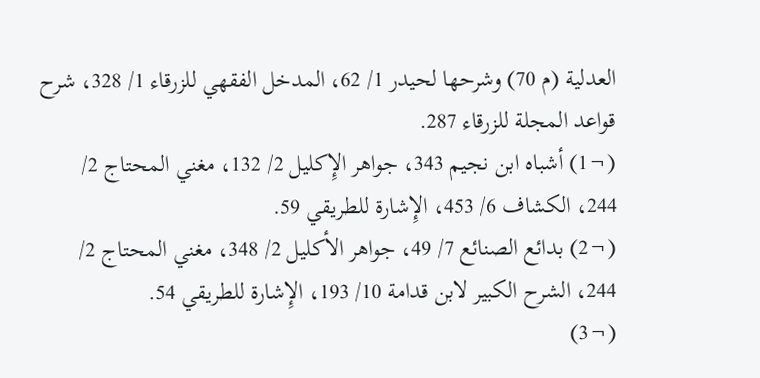العدلية (م 70) وشرحها لحيدر 1/ 62، المدخل الفقهي للزرقاء 1/ 328، شرح قواعد المجلة للزرقاء 287.
(¬1) أشباه ابن نجيم 343، جواهر الإِكليل 2/ 132، مغني المحتاج 2/ 244، الكشاف 6/ 453، الإِشارة للطريقي 59.
(¬2) بدائع الصنائع 7/ 49، جواهر الأكليل 2/ 348، مغني المحتاج 2/ 244، الشرح الكبير لابن قدامة 10/ 193، الإِشارة للطريقي 54.
(¬3)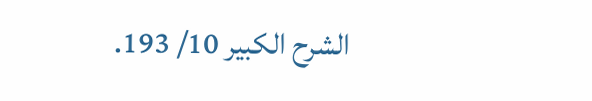الشرح الكبير 10/ 193.